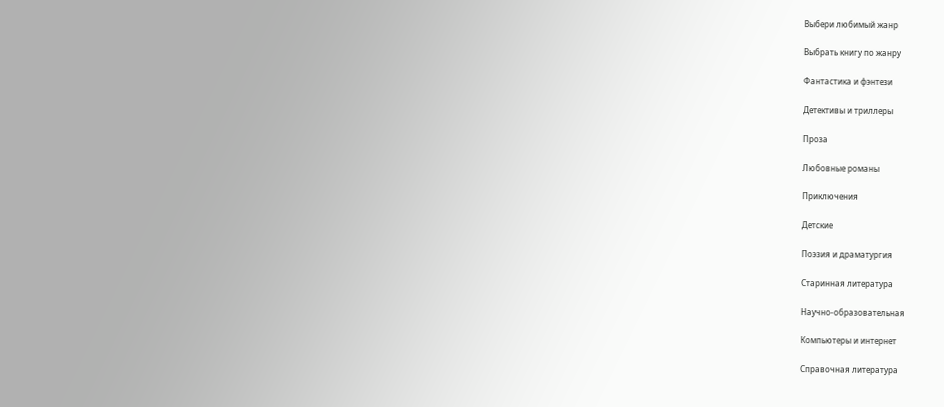Выбери любимый жанр

Выбрать книгу по жанру

Фантастика и фэнтези

Детективы и триллеры

Проза

Любовные романы

Приключения

Детские

Поэзия и драматургия

Старинная литература

Научно-образовательная

Компьютеры и интернет

Справочная литература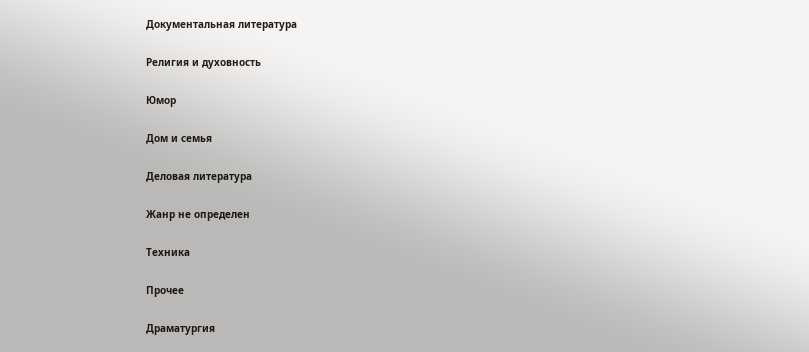Документальная литература

Религия и духовность

Юмор

Дом и семья

Деловая литература

Жанр не определен

Техника

Прочее

Драматургия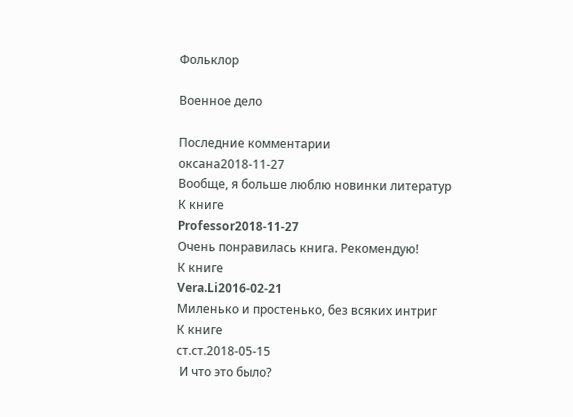Фольклор

Военное дело

Последние комментарии
оксана2018-11-27
Вообще, я больше люблю новинки литератур
К книге
Professor2018-11-27
Очень понравилась книга. Рекомендую!
К книге
Vera.Li2016-02-21
Миленько и простенько, без всяких интриг
К книге
ст.ст.2018-05-15
 И что это было?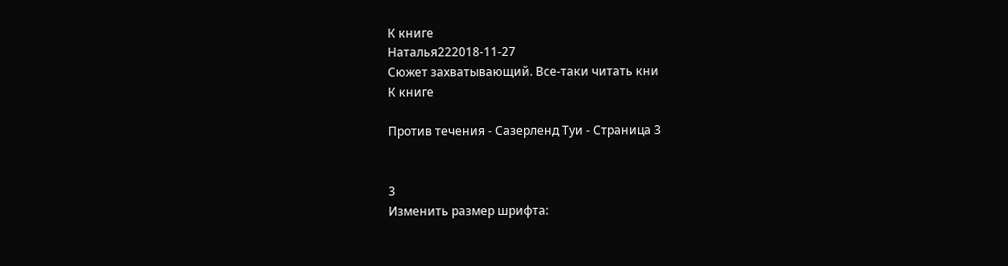К книге
Наталья222018-11-27
Сюжет захватывающий. Все-таки читать кни
К книге

Против течения - Сазерленд Туи - Страница 3


3
Изменить размер шрифта: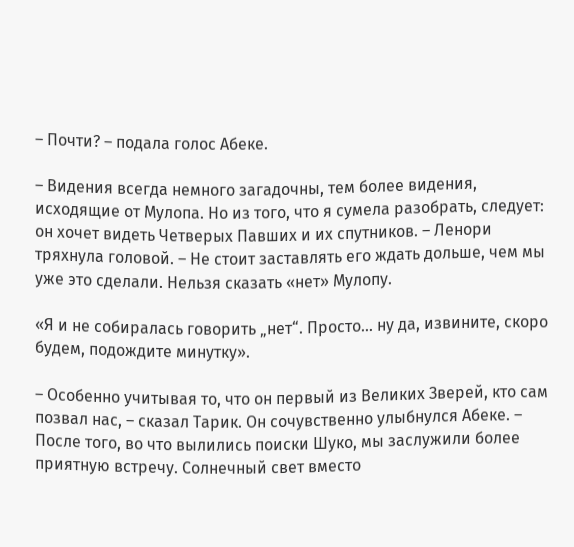– Почти? – подала голос Абеке.

– Видения всегда немного загадочны, тем более видения, исходящие от Мулопа. Но из того, что я сумела разобрать, следует: он хочет видеть Четверых Павших и их спутников. – Ленори тряхнула головой. – Не стоит заставлять его ждать дольше, чем мы уже это сделали. Нельзя сказать «нет» Мулопу.

«Я и не собиралась говорить „нет“. Просто… ну да, извините, скоро будем, подождите минутку».

– Особенно учитывая то, что он первый из Великих Зверей, кто сам позвал нас, – сказал Тарик. Он сочувственно улыбнулся Абеке. – После того, во что вылились поиски Шуко, мы заслужили более приятную встречу. Солнечный свет вместо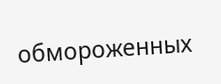обмороженных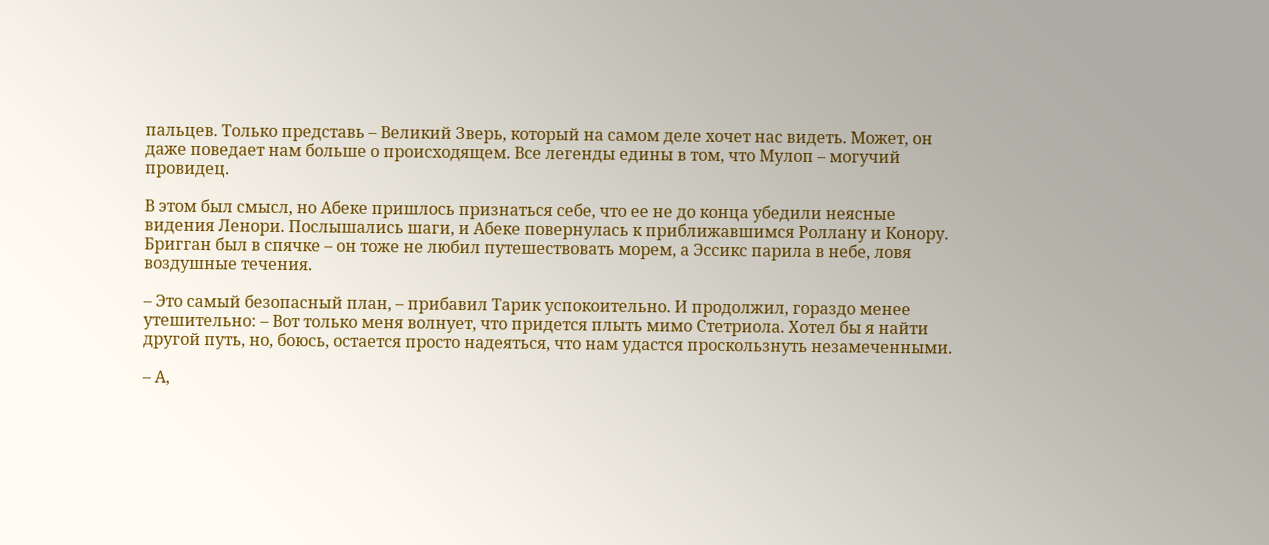пальцев. Только представь – Великий Зверь, который на самом деле хочет нас видеть. Может, он даже поведает нам больше о происходящем. Все легенды едины в том, что Мулоп – могучий провидец.

В этом был смысл, но Абеке пришлось признаться себе, что ее не до конца убедили неясные видения Ленори. Послышались шаги, и Абеке повернулась к приближавшимся Роллану и Конору. Бригган был в спячке – он тоже не любил путешествовать морем, а Эссикс парила в небе, ловя воздушные течения.

– Это самый безопасный план, – прибавил Тарик успокоительно. И продолжил, гораздо менее утешительно: – Вот только меня волнует, что придется плыть мимо Стетриола. Хотел бы я найти другой путь, но, боюсь, остается просто надеяться, что нам удастся проскользнуть незамеченными.

– А,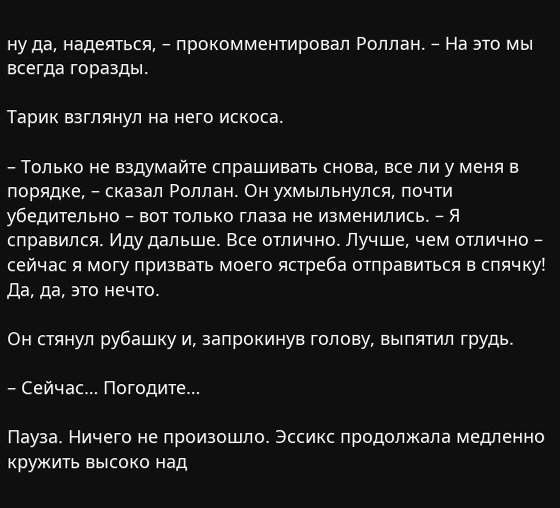ну да, надеяться, – прокомментировал Роллан. – На это мы всегда горазды.

Тарик взглянул на него искоса.

– Только не вздумайте спрашивать снова, все ли у меня в порядке, – сказал Роллан. Он ухмыльнулся, почти убедительно – вот только глаза не изменились. – Я справился. Иду дальше. Все отлично. Лучше, чем отлично – сейчас я могу призвать моего ястреба отправиться в спячку! Да, да, это нечто.

Он стянул рубашку и, запрокинув голову, выпятил грудь.

– Сейчас… Погодите…

Пауза. Ничего не произошло. Эссикс продолжала медленно кружить высоко над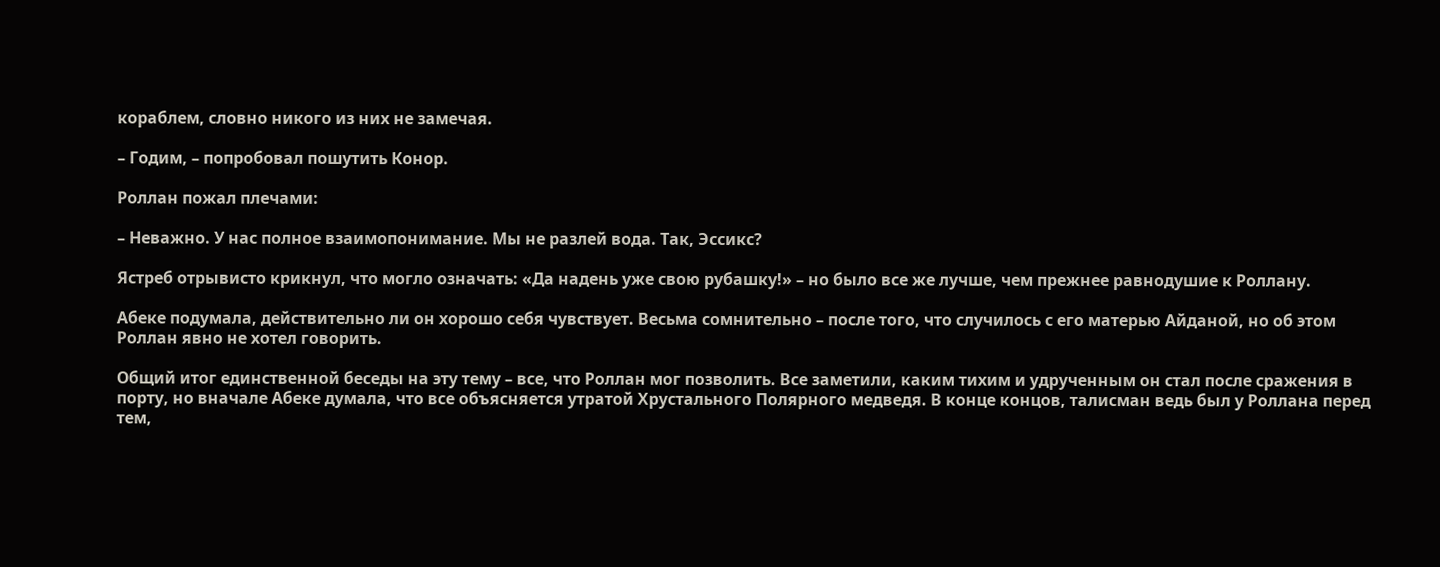кораблем, словно никого из них не замечая.

– Годим, – попробовал пошутить Конор.

Роллан пожал плечами:

– Неважно. У нас полное взаимопонимание. Мы не разлей вода. Так, Эссикс?

Ястреб отрывисто крикнул, что могло означать: «Да надень уже свою рубашку!» – но было все же лучше, чем прежнее равнодушие к Роллану.

Абеке подумала, действительно ли он хорошо себя чувствует. Весьма сомнительно – после того, что случилось с его матерью Айданой, но об этом Роллан явно не хотел говорить.

Общий итог единственной беседы на эту тему – все, что Роллан мог позволить. Все заметили, каким тихим и удрученным он стал после сражения в порту, но вначале Абеке думала, что все объясняется утратой Хрустального Полярного медведя. В конце концов, талисман ведь был у Роллана перед тем,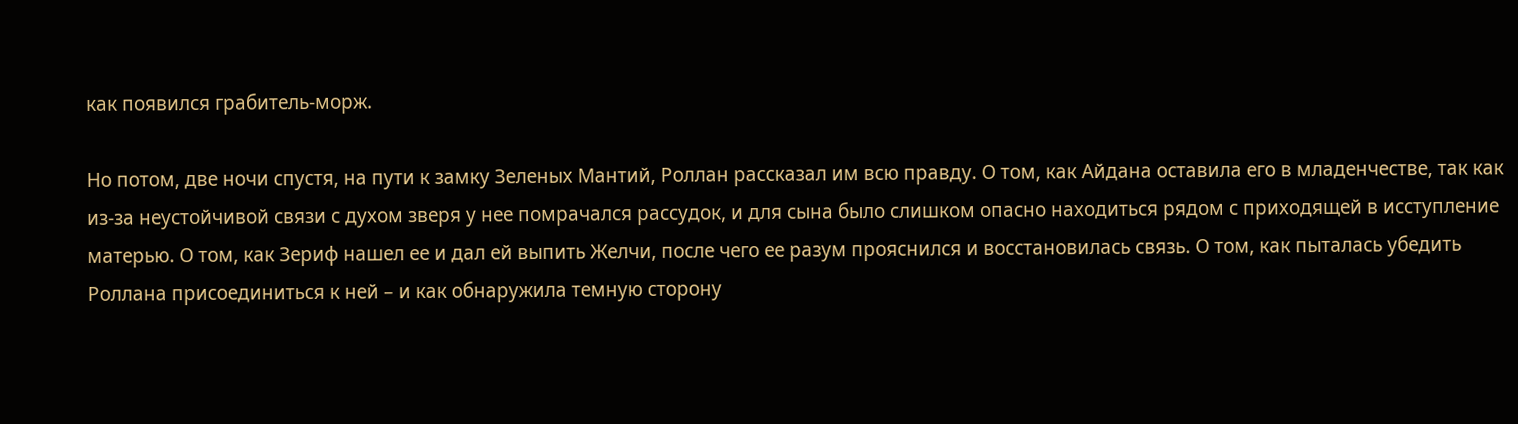как появился грабитель-морж.

Но потом, две ночи спустя, на пути к замку Зеленых Мантий, Роллан рассказал им всю правду. О том, как Айдана оставила его в младенчестве, так как из-за неустойчивой связи с духом зверя у нее помрачался рассудок, и для сына было слишком опасно находиться рядом с приходящей в исступление матерью. О том, как Зериф нашел ее и дал ей выпить Желчи, после чего ее разум прояснился и восстановилась связь. О том, как пыталась убедить Роллана присоединиться к ней – и как обнаружила темную сторону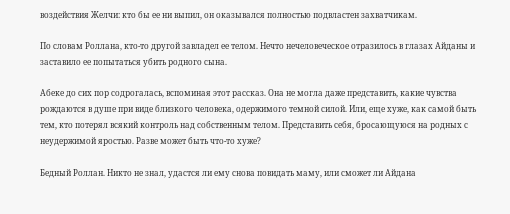воздействия Желчи: кто бы ее ни выпил, он оказывался полностью подвластен захватчикам.

По словам Роллана, кто-то другой завладел ее телом. Нечто нечеловеческое отразилось в глазах Айданы и заставило ее попытаться убить родного сына.

Абеке до сих пор содрогалась, вспоминая этот рассказ. Она не могла даже представить, какие чувства рождаются в душе при виде близкого человека, одержимого темной силой. Или, еще хуже, как самой быть тем, кто потерял всякий контроль над собственным телом. Представить себя, бросающуюся на родных с неудержимой яростью. Разве может быть что-то хуже?

Бедный Роллан. Никто не знал, удастся ли ему снова повидать маму, или сможет ли Айдана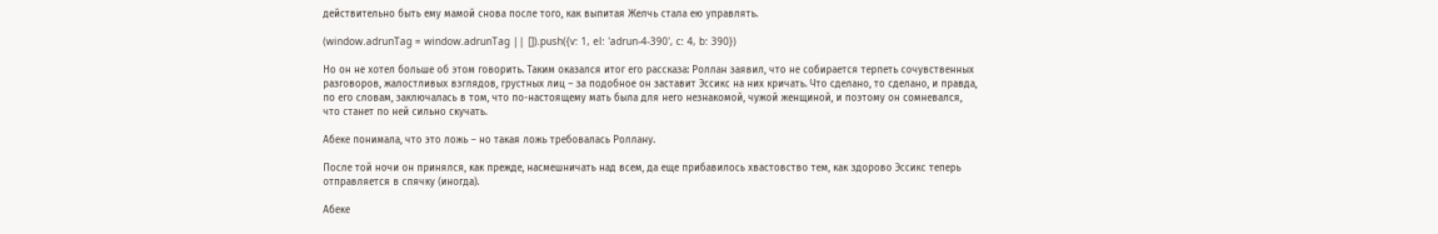действительно быть ему мамой снова после того, как выпитая Желчь стала ею управлять.

(window.adrunTag = window.adrunTag || []).push({v: 1, el: 'adrun-4-390', c: 4, b: 390})

Но он не хотел больше об этом говорить. Таким оказался итог его рассказа: Роллан заявил, что не собирается терпеть сочувственных разговоров, жалостливых взглядов, грустных лиц – за подобное он заставит Эссикс на них кричать. Что сделано, то сделано, и правда, по его словам, заключалась в том, что по-настоящему мать была для него незнакомой, чужой женщиной, и поэтому он сомневался, что станет по ней сильно скучать.

Абеке понимала, что это ложь – но такая ложь требовалась Роллану.

После той ночи он принялся, как прежде, насмешничать над всем, да еще прибавилось хвастовство тем, как здорово Эссикс теперь отправляется в спячку (иногда).

Абеке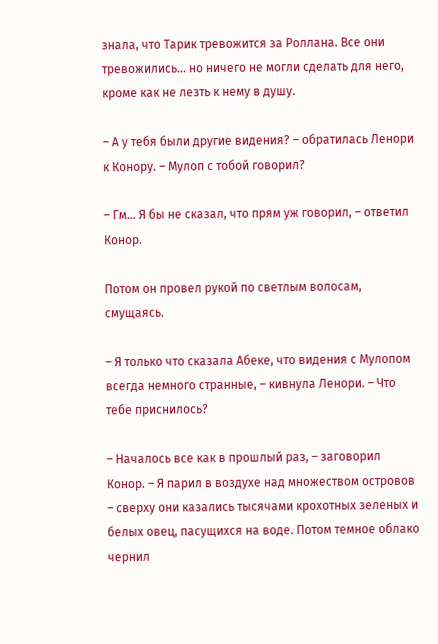знала, что Тарик тревожится за Роллана. Все они тревожились… но ничего не могли сделать для него, кроме как не лезть к нему в душу.

– А у тебя были другие видения? – обратилась Ленори к Конору. – Мулоп с тобой говорил?

– Гм… Я бы не сказал, что прям уж говорил, – ответил Конор.

Потом он провел рукой по светлым волосам, смущаясь.

– Я только что сказала Абеке, что видения с Мулопом всегда немного странные, – кивнула Ленори. – Что тебе приснилось?

– Началось все как в прошлый раз, – заговорил Конор. – Я парил в воздухе над множеством островов – сверху они казались тысячами крохотных зеленых и белых овец, пасущихся на воде. Потом темное облако чернил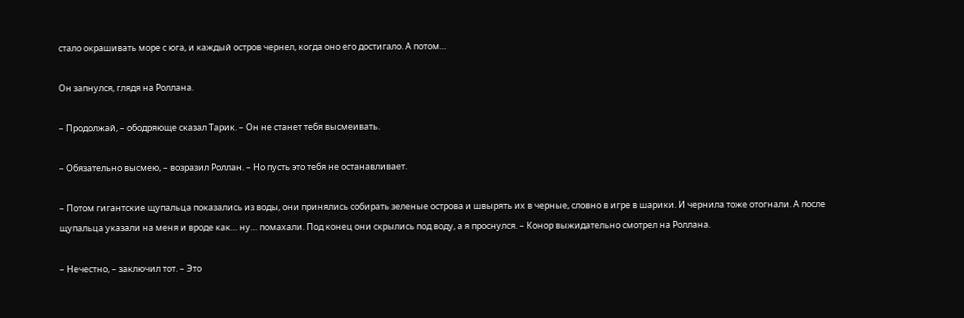стало окрашивать море с юга, и каждый остров чернел, когда оно его достигало. А потом…

Он запнулся, глядя на Роллана.

– Продолжай, – ободряюще сказал Тарик. – Он не станет тебя высмеивать.

– Обязательно высмею, – возразил Роллан. – Но пусть это тебя не останавливает.

– Потом гигантские щупальца показались из воды, они принялись собирать зеленые острова и швырять их в черные, словно в игре в шарики. И чернила тоже отогнали. А после щупальца указали на меня и вроде как… ну… помахали. Под конец они скрылись под воду, а я проснулся. – Конор выжидательно смотрел на Роллана.

– Нечестно, – заключил тот. – Это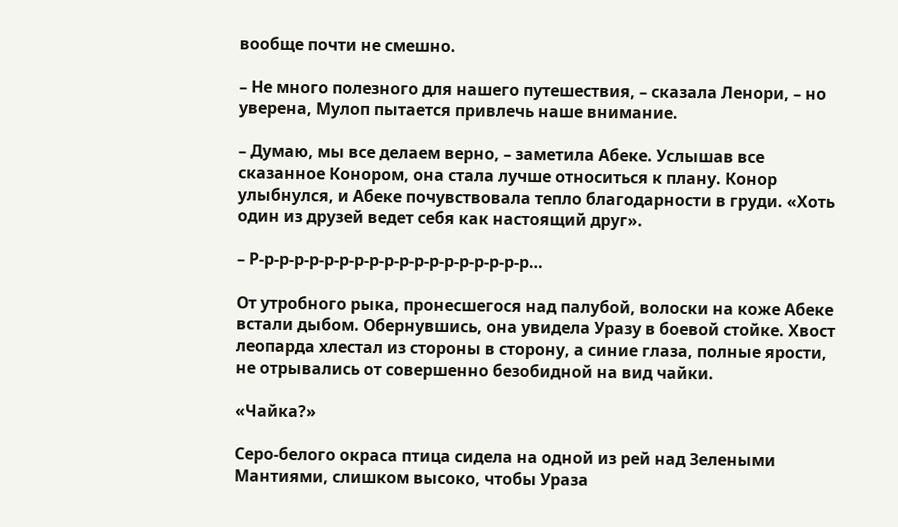вообще почти не смешно.

– Не много полезного для нашего путешествия, – сказала Ленори, – но уверена, Мулоп пытается привлечь наше внимание.

– Думаю, мы все делаем верно, – заметила Абеке. Услышав все сказанное Конором, она стала лучше относиться к плану. Конор улыбнулся, и Абеке почувствовала тепло благодарности в груди. «Хоть один из друзей ведет себя как настоящий друг».

– Р-р-р-р-р-р-р-р-р-р-р-р-р-р-р-р-р-р-р…

От утробного рыка, пронесшегося над палубой, волоски на коже Абеке встали дыбом. Обернувшись, она увидела Уразу в боевой стойке. Хвост леопарда хлестал из стороны в сторону, а синие глаза, полные ярости, не отрывались от совершенно безобидной на вид чайки.

«Чайка?»

Серо-белого окраса птица сидела на одной из рей над Зелеными Мантиями, слишком высоко, чтобы Ураза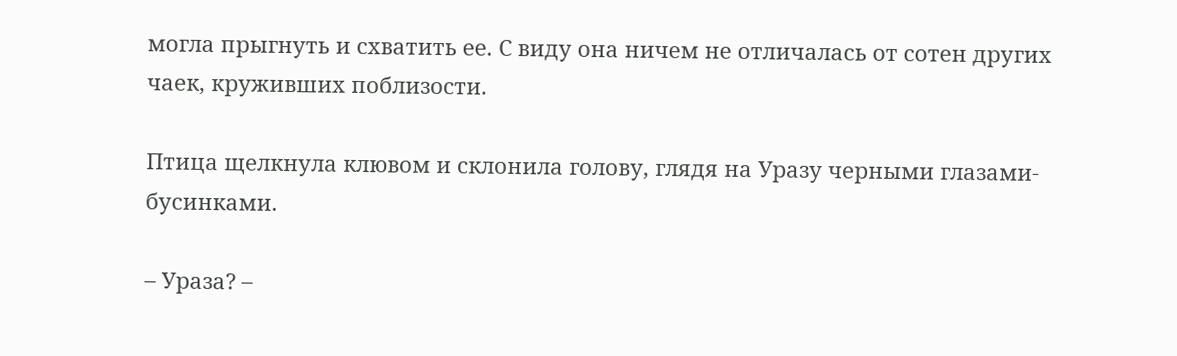могла прыгнуть и схватить ее. С виду она ничем не отличалась от сотен других чаек, круживших поблизости.

Птица щелкнула клювом и склонила голову, глядя на Уразу черными глазами-бусинками.

– Ураза? –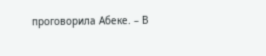проговорила Абеке. – В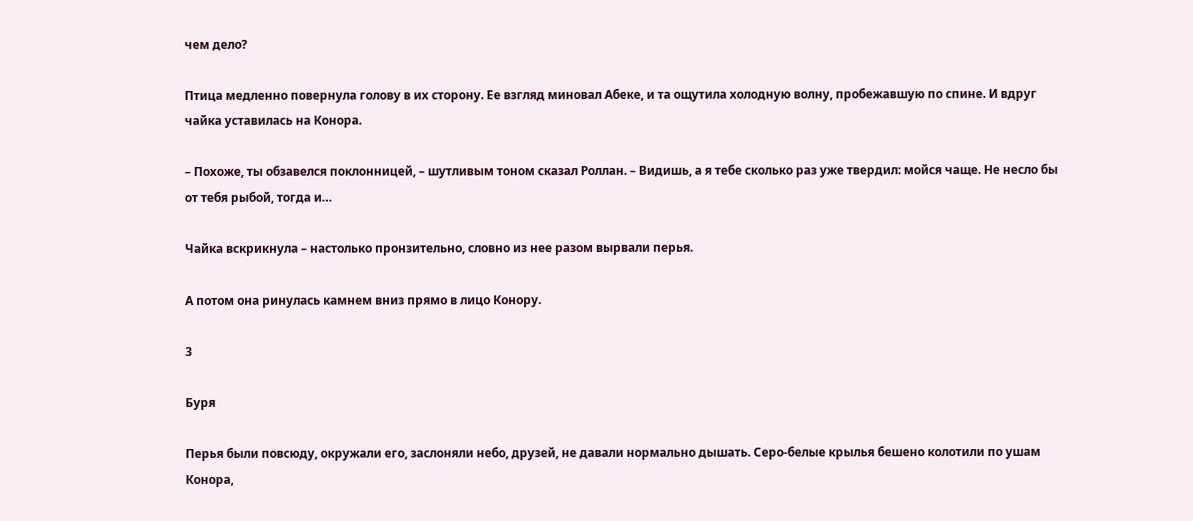чем дело?

Птица медленно повернула голову в их сторону. Ее взгляд миновал Абеке, и та ощутила холодную волну, пробежавшую по спине. И вдруг чайка уставилась на Конора.

– Похоже, ты обзавелся поклонницей, – шутливым тоном сказал Роллан. – Видишь, а я тебе сколько раз уже твердил: мойся чаще. Не несло бы от тебя рыбой, тогда и…

Чайка вскрикнула – настолько пронзительно, словно из нее разом вырвали перья.

А потом она ринулась камнем вниз прямо в лицо Конору.

3

Буря

Перья были повсюду, окружали его, заслоняли небо, друзей, не давали нормально дышать. Серо-белые крылья бешено колотили по ушам Конора,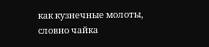как кузнечные молоты, словно чайка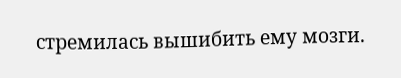стремилась вышибить ему мозги.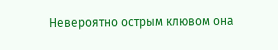Невероятно острым клювом она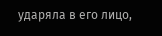ударяла в его лицо,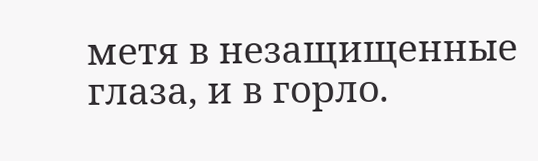метя в незащищенные глаза, и в горло.